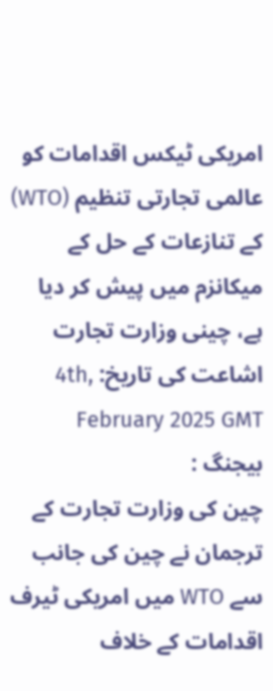امریکی ٹیکس اقدامات کو عالمی تجارتی تنظیم (WTO) کے تنازعات کے حل کے میکانزم میں پیش کر دیا ہے، چینی وزارت تجارت
اشاعت کی تاریخ: 4th, February 2025 GMT
بیجنگ :
چین کی وزارت تجارت کے ترجمان نے چین کی جانب سے WTO میں امریکی ٹیرف اقدامات کے خلاف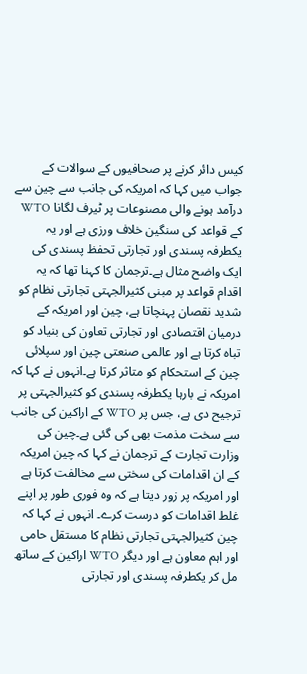کیس دائر کرنے پر صحافیوں کے سوالات کے جواب میں کہا کہ امریکہ کی جانب سے چین سے درآمد ہونے والی مصنوعات پر ٹیرف لگانا WTO کے قواعد کی سنگین خلاف ورزی ہے اور یہ یکطرفہ پسندی اور تجارتی تحفظ پسندی کی ایک واضح مثال ہے۔ترجمان کا کہنا تھا کہ یہ اقدام قواعد پر مبنی کثیرالجہتی تجارتی نظام کو شدید نقصان پہنچاتا ہے، چین اور امریکہ کے درمیان اقتصادی اور تجارتی تعاون کی بنیاد کو تباہ کرتا ہے اور عالمی صنعتی چین اور سپلائی چین کے استحکام کو متاثر کرتا ہے۔انہوں نے کہا کہ امریکہ نے بارہا یکطرفہ پسندی کو کثیرالجہتی پر ترجیح دی ہے، جس پر WTO کے اراکین کی جانب سے سخت مذمت بھی کی گئی ہے۔چین کی وزارت تجارت کے ترجمان نے کہا کہ چین امریکہ کے ان اقدامات کی سختی سے مخالفت کرتا ہے اور امریکہ پر زور دیتا ہے کہ وہ فوری طور پر اپنے غلط اقدامات کو درست کرے۔ انہوں نے کہا کہ چین کثیرالجہتی تجارتی نظام کا مستقل حامی اور اہم معاون ہے اور دیگر WTO اراکین کے ساتھ مل کر یکطرفہ پسندی اور تجارتی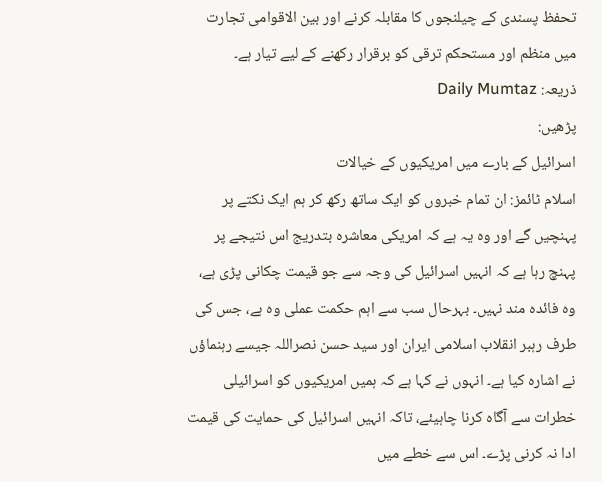تحفظ پسندی کے چیلنجوں کا مقابلہ کرنے اور بین الاقوامی تجارت میں منظم اور مستحکم ترقی کو برقرار رکھنے کے لیے تیار ہے۔
ذریعہ: Daily Mumtaz
پڑھیں:
اسرائیل کے بارے میں امریکیوں کے خیالات
اسلام ٹائمز: ان تمام خبروں کو ایک ساتھ رکھ کر ہم ایک نکتے پر پہنچیں گے اور وہ یہ ہے کہ امریکی معاشرہ بتدریج اس نتیجے پر پہنچ رہا ہے کہ انہیں اسرائیل کی وجہ سے جو قیمت چکانی پڑی ہے، وہ فائدہ مند نہیں۔ بہرحال سب سے اہم حکمت عملی وہ ہے، جس کی طرف رہبر انقلاب اسلامی ایران اور سید حسن نصراللہ جیسے رہنماؤں نے اشارہ کیا ہے۔ انہوں نے کہا ہے کہ ہمیں امریکیوں کو اسرائیلی خطرات سے آگاہ کرنا چاہیئے، تاکہ انہیں اسرائیل کی حمایت کی قیمت ادا نہ کرنی پڑے۔ اس سے خطے میں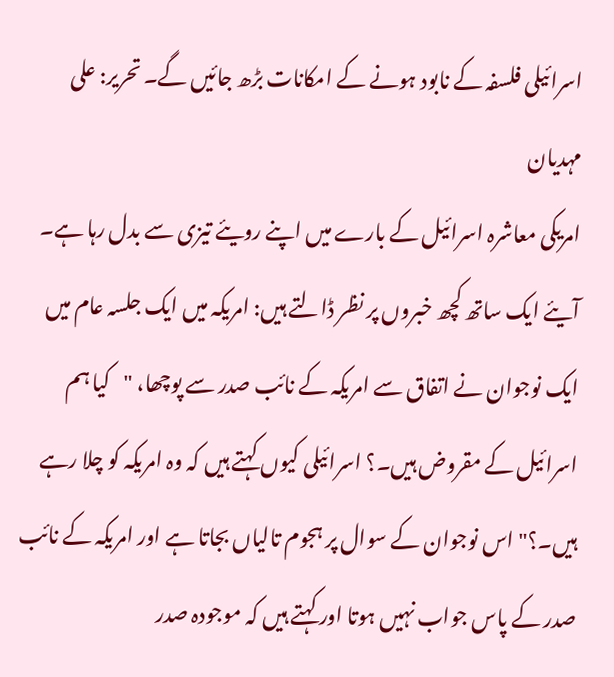اسرائیلی فلسفہ کے نابود ہونے کے امکانات بڑھ جائیں گے۔ تحریر: علی مہدیان
امریکی معاشرہ اسرائیل کے بارے میں اپنے رویئے تیزی سے بدل رہا ہے۔ آیئے ایک ساتھ کچھ خبروں پر نظر ڈالتے ہیں: امریکہ میں ایک جلسہ عام میں ایک نوجوان نے اتفاق سے امریکہ کے نائب صدر سے پوچھا، "کیا ہم اسرائیل کے مقروض ہیں۔؟ اسرائیلی کیوں کہتے ہیں کہ وہ امریکہ کو چلا رہے ہیں۔؟" اس نوجوان کے سوال پر ہجوم تالیاں بجاتا ہے اور امریکہ کے نائب صدر کے پاس جواب نہیں ہوتا اور کہتے ہیں کہ موجودہ صدر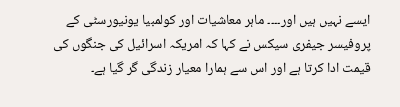ایسے نہیں ہیں اور۔۔۔۔ ماہر معاشیات اور کولمبیا یونیورسٹی کے پروفیسر جیفری سیکس نے کہا کہ امریکہ اسرائیل کی جنگوں کی قیمت ادا کرتا ہے اور اس سے ہمارا معیار زندگی گر گیا ہے۔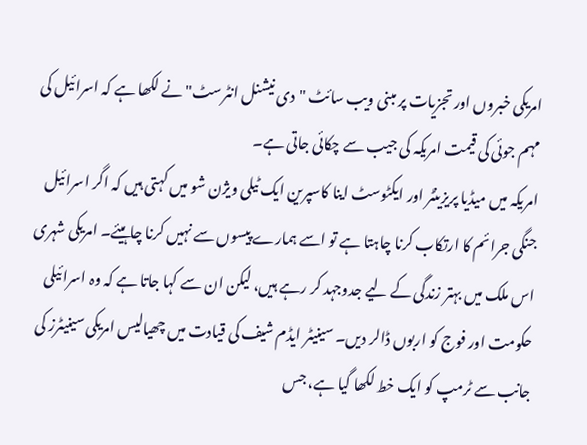امریکی خبروں اور تجزیات پر مبنی ویب سائٹ "دی نیشنل انٹرسٹ" نے لکھا ہے کہ اسرائیل کی مہم جوئی کی قیمت امریکہ کی جیب سے چکائی جاتی ہے۔
امریکہ میں میڈیا پریزینٹر اور ایکٹوسٹ اینا کاسپرین ایک ٹیلی ویژن شو میں کہتی ہیں کہ اگر اسرائیل جنگی جرائم کا ارتکاب کرنا چاہتا ہے تو اسے ہمارے پیسوں سے نہیں کرنا چاہیئے۔ امریکی شہری اس ملک میں بہتر زندگی کے لیے جدوجہد کر رہے ہیں، لیکن ان سے کہا جاتا ہے کہ وہ اسرائیلی حکومت اور فوج کو اربوں ڈالر دیں۔ سینیٹر ایڈم شیف کی قیادت میں چھیالیس امریکی سینیٹرز کی جانب سے ٹرمپ کو ایک خط لکھا گیا ہے، جس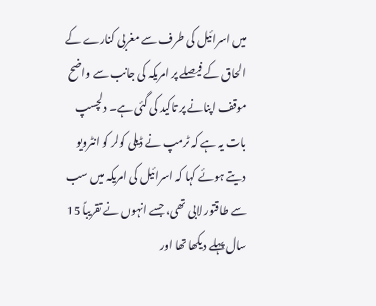میں اسرائیل کی طرف سے مغربی کنارے کے الحاق کے فیصلے پر امریکہ کی جانب سے واضح موقف اپنانے پر تاکید کی گئی ہے۔ دلچسپ بات یہ ہے کہ ٹرمپ نے ڈیلی کولر کو انٹرویو دیتے ہوئے کہا کہ اسرائیل کی امریکہ میں سب سے طاقتور لابی تھی، جسے انہوں نے تقریباً 15 سال پہلے دیکھا تھا اور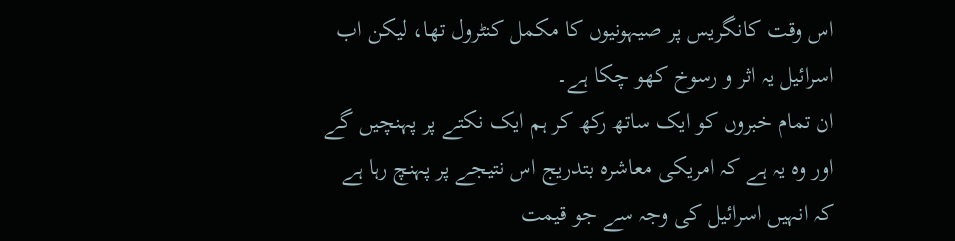اس وقت کانگریس پر صیہونیوں کا مکمل کنٹرول تھا، لیکن اب اسرائیل یہ اثر و رسوخ کھو چکا ہے۔
ان تمام خبروں کو ایک ساتھ رکھ کر ہم ایک نکتے پر پہنچیں گے اور وہ یہ ہے کہ امریکی معاشرہ بتدریج اس نتیجے پر پہنچ رہا ہے کہ انہیں اسرائیل کی وجہ سے جو قیمت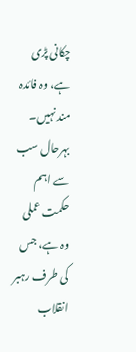چکانی پڑی ہے، وہ فائدہ مند نہیں۔ بہرحال سب سے اہم حکمت عملی وہ ہے، جس کی طرف رہبر انقلاب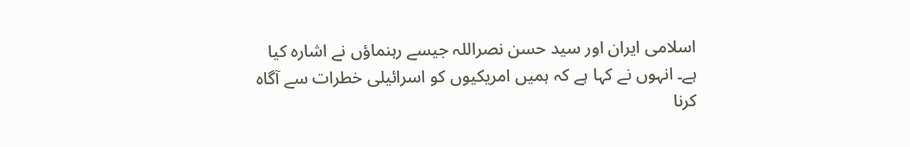اسلامی ایران اور سید حسن نصراللہ جیسے رہنماؤں نے اشارہ کیا ہے۔ انہوں نے کہا ہے کہ ہمیں امریکیوں کو اسرائیلی خطرات سے آگاہ کرنا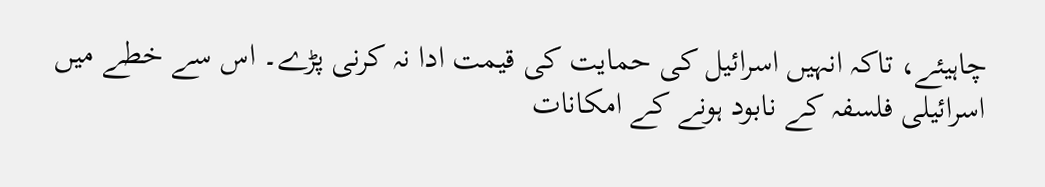چاہیئے، تاکہ انہیں اسرائیل کی حمایت کی قیمت ادا نہ کرنی پڑے۔ اس سے خطے میں اسرائیلی فلسفہ کے نابود ہونے کے امکانات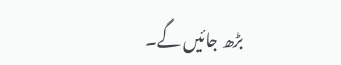بڑھ جائیں گے۔